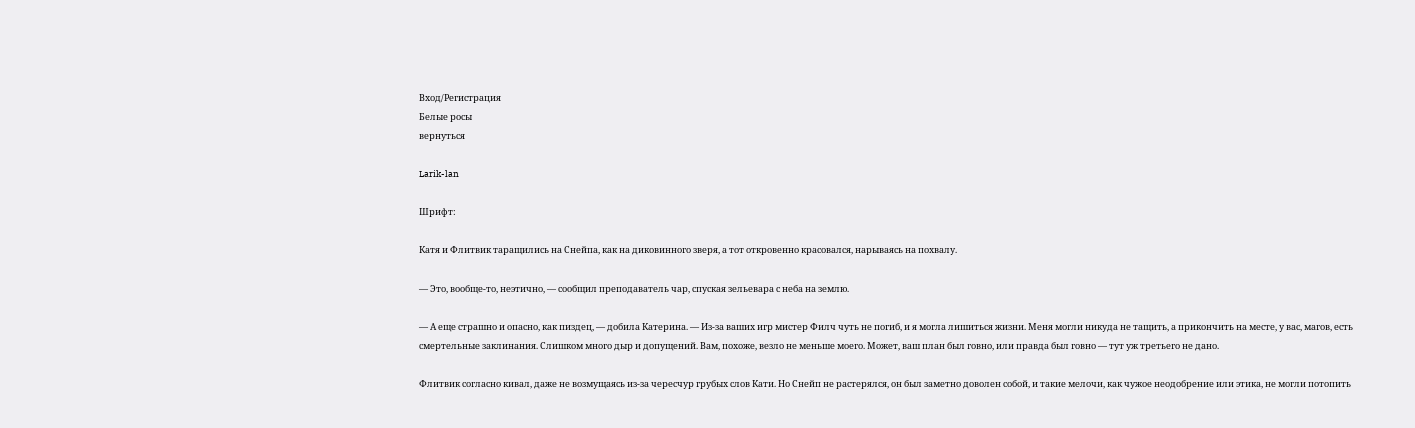Вход/Регистрация
Белые росы
вернуться

Larik-lan

Шрифт:

Катя и Флитвик таращились на Снейпа, как на диковинного зверя, а тот откровенно красовался, нарываясь на похвалу.

— Это, вообще-то, неэтично, — сообщил преподаватель чар, спуская зельевара с неба на землю.

— А еще страшно и опасно, как пиздец, — добила Катерина. — Из-за ваших игр мистер Филч чуть не погиб, и я могла лишиться жизни. Меня могли никуда не тащить, а прикончить на месте, у вас, магов, есть смертельные заклинания. Слишком много дыр и допущений. Вам, похоже, везло не меньше моего. Может, ваш план был говно, или правда был говно — тут уж третьего не дано.

Флитвик согласно кивал, даже не возмущаясь из-за чересчур грубых слов Кати. Но Снейп не растерялся, он был заметно доволен собой, и такие мелочи, как чужое неодобрение или этика, не могли потопить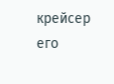крейсер его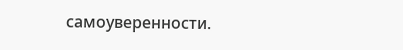самоуверенности.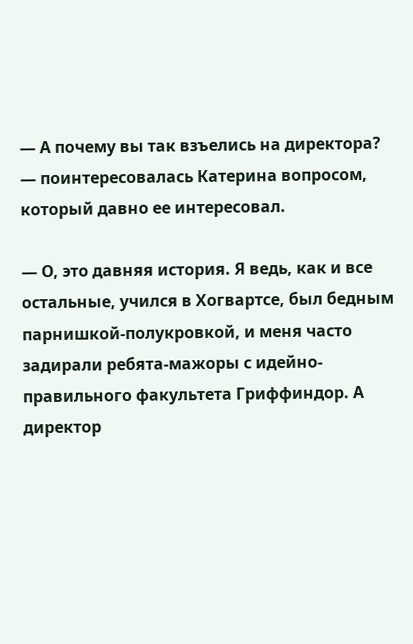— А почему вы так взъелись на директора? — поинтересовалась Катерина вопросом, который давно ее интересовал.

— О, это давняя история. Я ведь, как и все остальные, учился в Хогвартсе, был бедным парнишкой-полукровкой, и меня часто задирали ребята-мажоры с идейно-правильного факультета Гриффиндор. А директор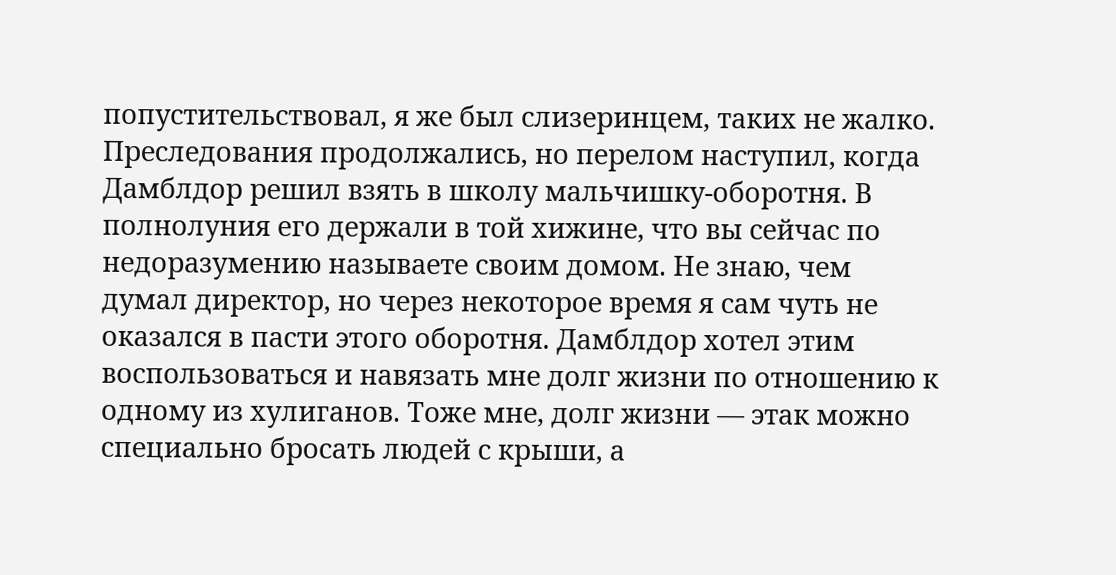попустительствовал, я же был слизеринцем, таких не жалко. Преследования продолжались, но перелом наступил, когда Дамблдор решил взять в школу мальчишку-оборотня. В полнолуния его держали в той хижине, что вы сейчас по недоразумению называете своим домом. Не знаю, чем думал директор, но через некоторое время я сам чуть не оказался в пасти этого оборотня. Дамблдор хотел этим воспользоваться и навязать мне долг жизни по отношению к одному из хулиганов. Тоже мне, долг жизни — этак можно специально бросать людей с крыши, а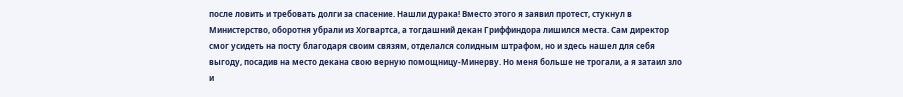после ловить и требовать долги за спасение. Нашли дурака! Вместо этого я заявил протест, стукнул в Министерство, оборотня убрали из Хогвартса, а тогдашний декан Гриффиндора лишился места. Сам директор смог усидеть на посту благодаря своим связям, отделался солидным штрафом, но и здесь нашел для себя выгоду, посадив на место декана свою верную помощницу-Минерву. Но меня больше не трогали, а я затаил зло и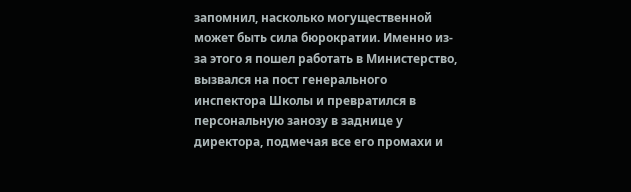запомнил, насколько могущественной может быть сила бюрократии. Именно из-за этого я пошел работать в Министерство, вызвался на пост генерального инспектора Школы и превратился в персональную занозу в заднице у директора, подмечая все его промахи и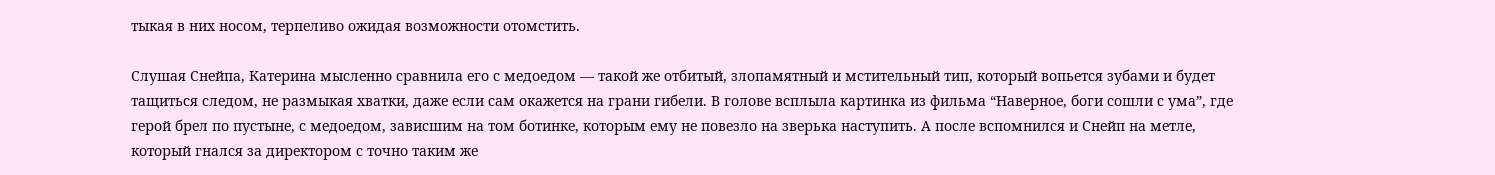тыкая в них носом, терпеливо ожидая возможности отомстить.

Слушая Снейпа, Катерина мысленно сравнила его с медоедом — такой же отбитый, злопамятный и мстительный тип, который вопьется зубами и будет тащиться следом, не размыкая хватки, даже если сам окажется на грани гибели. В голове всплыла картинка из фильма “Наверное, боги сошли с ума”, где герой брел по пустыне, с медоедом, зависшим на том ботинке, которым ему не повезло на зверька наступить. А после вспомнился и Снейп на метле, который гнался за директором с точно таким же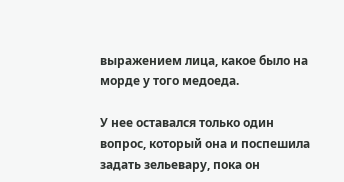выражением лица, какое было на морде у того медоеда.

У нее оставался только один вопрос, который она и поспешила задать зельевару, пока он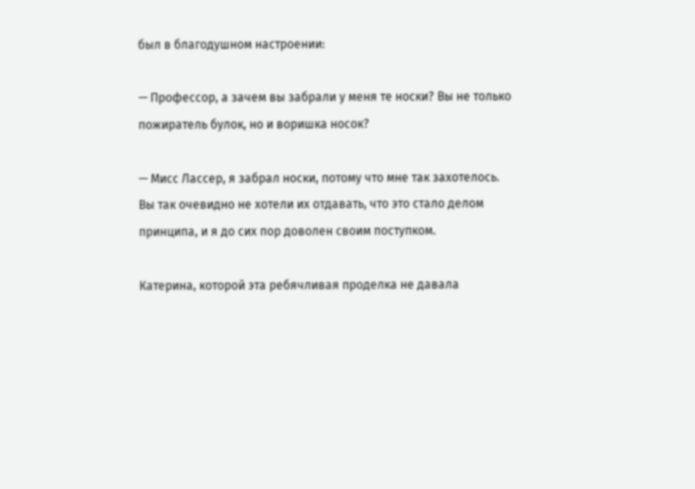был в благодушном настроении:

— Профессор, а зачем вы забрали у меня те носки? Вы не только пожиратель булок, но и воришка носок?

— Мисс Лассер, я забрал носки, потому что мне так захотелось. Вы так очевидно не хотели их отдавать, что это стало делом принципа, и я до сих пор доволен своим поступком.

Катерина, которой эта ребячливая проделка не давала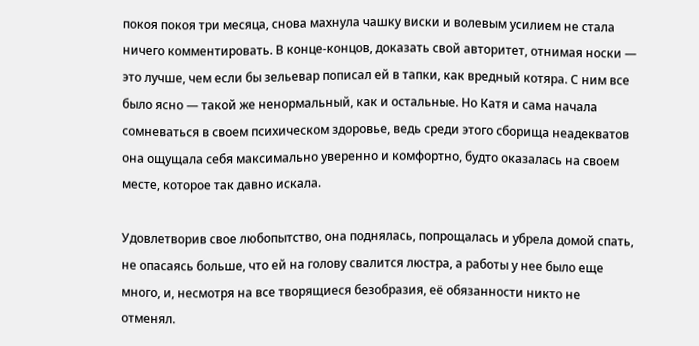покоя покоя три месяца, снова махнула чашку виски и волевым усилием не стала ничего комментировать. В конце-концов, доказать свой авторитет, отнимая носки — это лучше, чем если бы зельевар пописал ей в тапки, как вредный котяра. С ним все было ясно — такой же ненормальный, как и остальные. Но Катя и сама начала сомневаться в своем психическом здоровье, ведь среди этого сборища неадекватов она ощущала себя максимально уверенно и комфортно, будто оказалась на своем месте, которое так давно искала.

Удовлетворив свое любопытство, она поднялась, попрощалась и убрела домой спать, не опасаясь больше, что ей на голову свалится люстра, а работы у нее было еще много, и, несмотря на все творящиеся безобразия, её обязанности никто не отменял.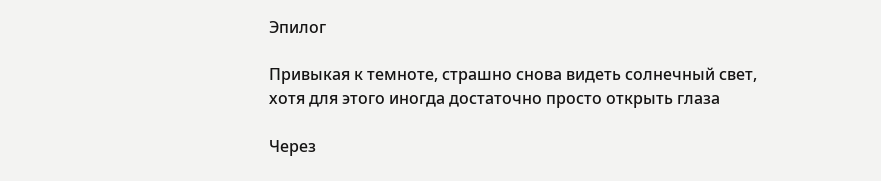Эпилог

Привыкая к темноте, страшно снова видеть солнечный свет, хотя для этого иногда достаточно просто открыть глаза

Через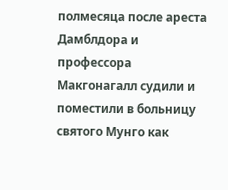полмесяца после ареста Дамблдора и профессора Макгонагалл судили и поместили в больницу святого Мунго как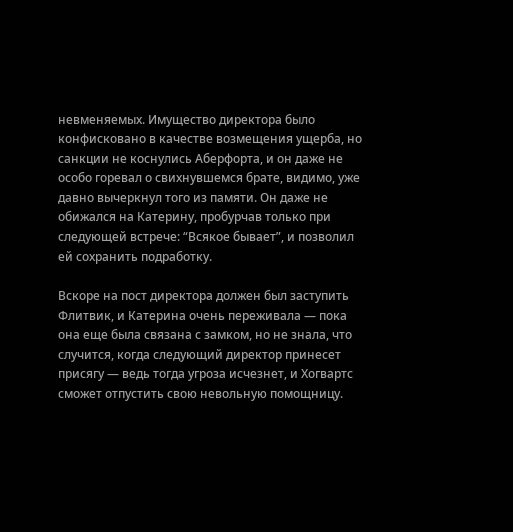невменяемых. Имущество директора было конфисковано в качестве возмещения ущерба, но санкции не коснулись Аберфорта, и он даже не особо горевал о свихнувшемся брате, видимо, уже давно вычеркнул того из памяти. Он даже не обижался на Катерину, пробурчав только при следующей встрече: “Всякое бывает”, и позволил ей сохранить подработку.

Вскоре на пост директора должен был заступить Флитвик, и Катерина очень переживала — пока она еще была связана с замком, но не знала, что случится, когда следующий директор принесет присягу — ведь тогда угроза исчезнет, и Хогвартс сможет отпустить свою невольную помощницу.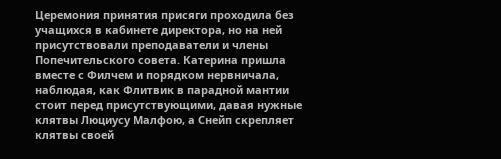Церемония принятия присяги проходила без учащихся в кабинете директора, но на ней присутствовали преподаватели и члены Попечительского совета. Катерина пришла вместе с Филчем и порядком нервничала, наблюдая, как Флитвик в парадной мантии стоит перед присутствующими, давая нужные клятвы Люциусу Малфою, а Снейп скрепляет клятвы своей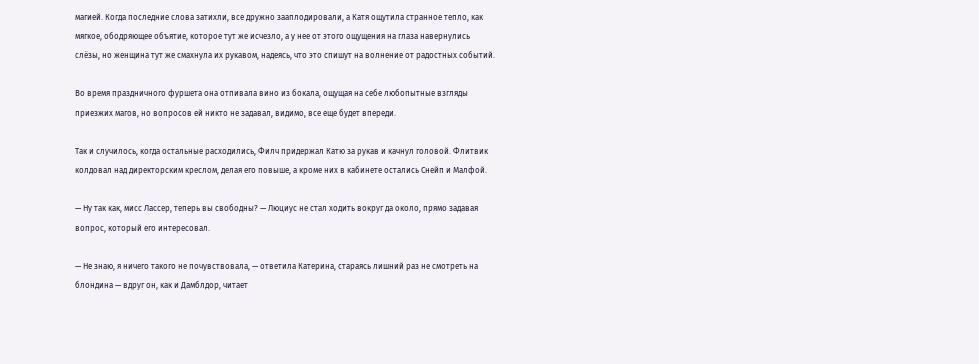магией. Когда последние слова затихли, все дружно зааплодировали, а Катя ощутила странное тепло, как мягкое, ободряющее объятие, которое тут же исчезло, а у нее от этого ощущения на глаза навернулись слёзы, но женщина тут же смахнула их рукавом, надеясь, что это спишут на волнение от радостных событий.

Во время праздничного фуршета она отпивала вино из бокала, ощущая на себе любопытные взгляды приезжих магов, но вопросов ей никто не задавал, видимо, все еще будет впереди.

Так и случилось, когда остальные расходились, Филч придержал Катю за рукав и качнул головой. Флитвик колдовал над директорским креслом, делая его повыше, а кроме них в кабинете остались Снейп и Малфой.

— Ну так как, мисс Лассер, теперь вы свободны? — Люциус не стал ходить вокруг да около, прямо задавая вопрос, который его интересовал.

— Не знаю, я ничего такого не почувствовала, — ответила Катерина, стараясь лишний раз не смотреть на блондина — вдруг он, как и Дамблдор, читает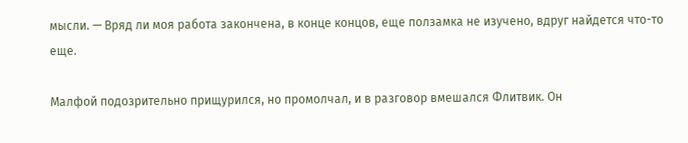мысли. — Вряд ли моя работа закончена, в конце концов, еще ползамка не изучено, вдруг найдется что-то еще.

Малфой подозрительно прищурился, но промолчал, и в разговор вмешался Флитвик. Он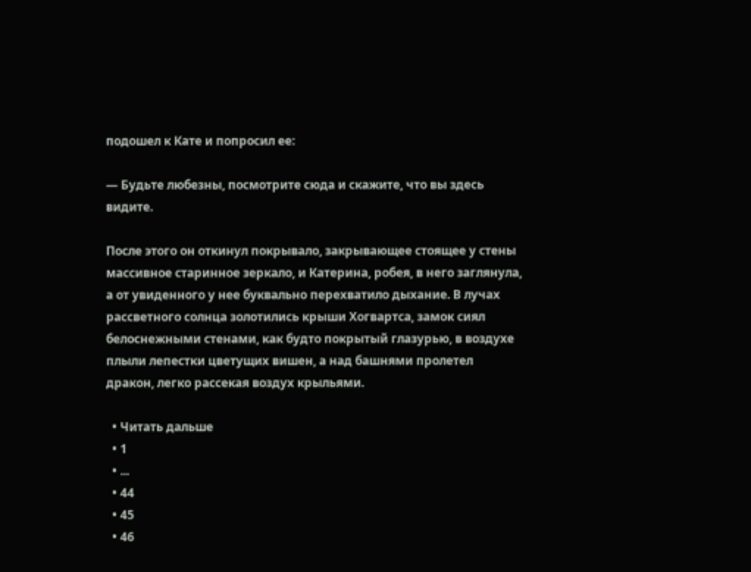подошел к Кате и попросил ее:

— Будьте любезны, посмотрите сюда и скажите, что вы здесь видите.

После этого он откинул покрывало, закрывающее стоящее у стены массивное старинное зеркало, и Катерина, робея, в него заглянула, а от увиденного у нее буквально перехватило дыхание. В лучах рассветного солнца золотились крыши Хогвартса, замок сиял белоснежными стенами, как будто покрытый глазурью, в воздухе плыли лепестки цветущих вишен, а над башнями пролетел дракон, легко рассекая воздух крыльями.

  • Читать дальше
  • 1
  • ...
  • 44
  • 45
  • 46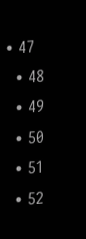• 47
  • 48
  • 49
  • 50
  • 51
  • 52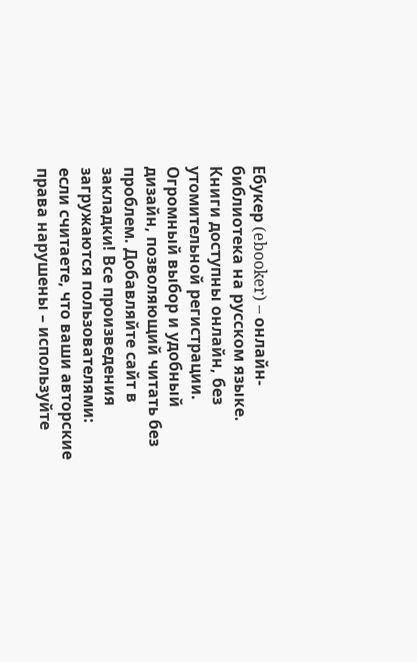Ебукер (ebooker) – онлайн-библиотека на русском языке. Книги доступны онлайн, без утомительной регистрации. Огромный выбор и удобный дизайн, позволяющий читать без проблем. Добавляйте сайт в закладки! Все произведения загружаются пользователями: если считаете, что ваши авторские права нарушены – используйте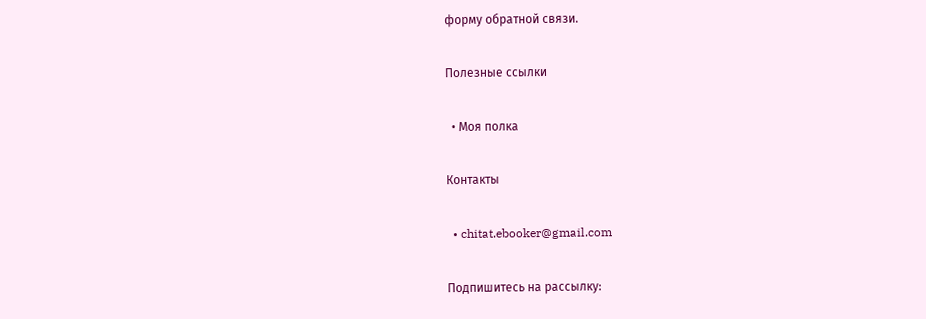форму обратной связи.

Полезные ссылки

  • Моя полка

Контакты

  • chitat.ebooker@gmail.com

Подпишитесь на рассылку: